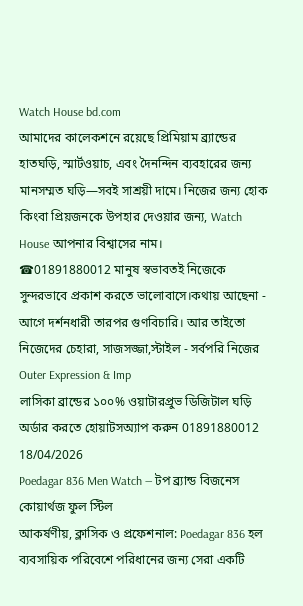Watch House bd.com
আমাদের কালেকশনে রয়েছে প্রিমিয়াম ব্র্যান্ডের হাতঘড়ি, স্মার্টওয়াচ, এবং দৈনন্দিন ব্যবহারের জন্য মানসম্মত ঘড়ি—সবই সাশ্রয়ী দামে। নিজের জন্য হোক কিংবা প্রিয়জনকে উপহার দেওয়ার জন্য, Watch House আপনার বিশ্বাসের নাম।
☎01891880012 মানুষ স্বভাবতই নিজেকে সুন্দরভাবে প্রকাশ করতে ভালোবাসে।কথায় আছেনা - আগে দর্শনধারী তারপর গুণবিচারি। আর তাইতো নিজেদের চেহারা, সাজসজ্জা,স্টাইল - সর্বপরি নিজের Outer Expression & Imp
লাসিকা ব্রান্ডের ১০০% ওয়াটারপ্রুভ ডিজিটাল ঘড়ি
অর্ডার করতে হোয়াটসঅ্যাপ করুন 01891880012
18/04/2026
Poedagar 836 Men Watch — টপ ব্র্যান্ড বিজনেস কোয়ার্থজ ফুল স্টিল
আকর্ষণীয়, ক্লাসিক ও প্রফেশনাল: Poedagar 836 হল ব্যবসায়িক পরিবেশে পরিধানের জন্য সেরা একটি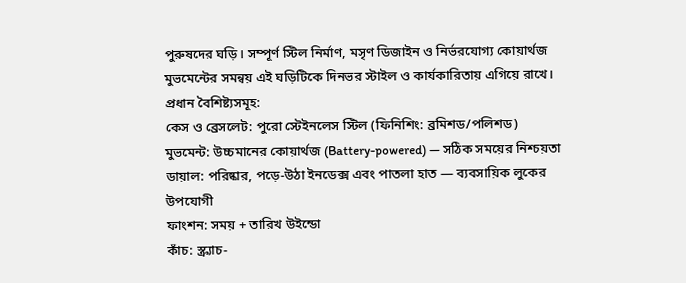পুরুষদের ঘড়ি। সম্পূর্ণ স্টিল নির্মাণ, মসৃণ ডিজাইন ও নির্ভরযোগ্য কোয়ার্থজ মুভমেন্টের সমন্বয় এই ঘড়িটিকে দিনভর স্টাইল ও কার্যকারিতায় এগিয়ে রাখে।
প্রধান বৈশিষ্ট্যসমূহ:
কেস ও ব্রেসলেট: পুরো স্টেইনলেস স্টিল (ফিনিশিং: ব্রমিশড/পলিশড)
মুভমেন্ট: উচ্চমানের কোয়ার্থজ (Battery-powered) — সঠিক সময়ের নিশ্চয়তা
ডায়াল: পরিষ্কার, পড়ে-উঠা ইনডেক্স এবং পাতলা হাত — ব্যবসায়িক লুকের উপযোগী
ফাংশন: সময় + তারিখ উইন্ডো
কাঁচ: স্ক্র্যাচ-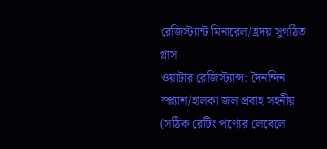রেজিস্ট্যান্ট মিনারেল/হ্রদয় সুগঠিত গ্লাস
ওয়াটার রেজিস্ট্যান্স: দৈনন্দিন স্প্ল্যাশ/হালকা জল প্রবাহ সহনীয় (সঠিক রেটিং পণ্যের লেবেলে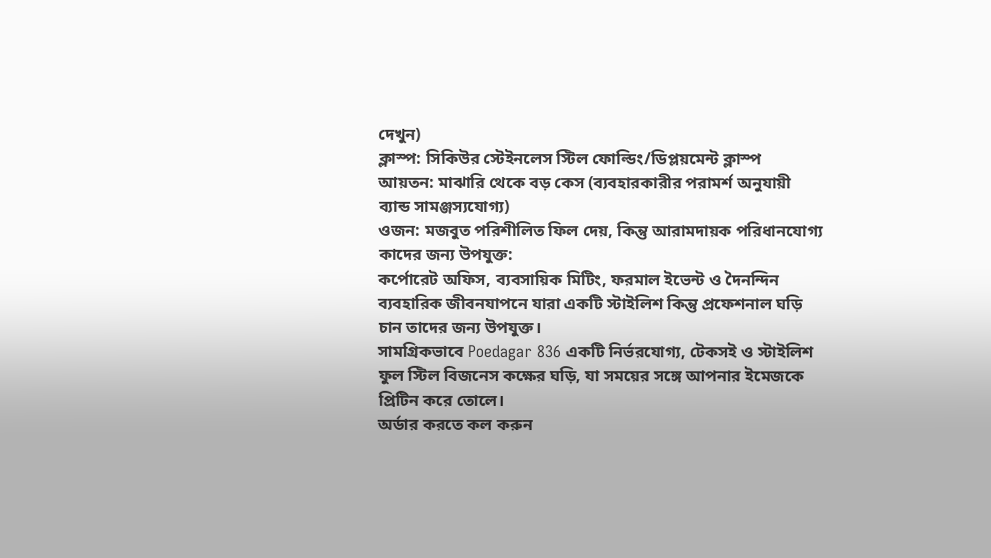দেখুন)
ক্লাস্প: সিকিউর স্টেইনলেস স্টিল ফোল্ডিং/ডিপ্লয়মেন্ট ক্লাস্প
আয়তন: মাঝারি থেকে বড় কেস (ব্যবহারকারীর পরামর্শ অনুযায়ী ব্যান্ড সামঞ্জস্যযোগ্য)
ওজন: মজবুত পরিশীলিত ফিল দেয়, কিন্তু আরামদায়ক পরিধানযোগ্য
কাদের জন্য উপযুক্ত:
কর্পোরেট অফিস, ব্যবসায়িক মিটিং, ফরমাল ইভেন্ট ও দৈনন্দিন ব্যবহারিক জীবনযাপনে যারা একটি স্টাইলিশ কিন্তু প্রফেশনাল ঘড়ি চান তাদের জন্য উপযুক্ত।
সামগ্রিকভাবে Poedagar 836 একটি নির্ভরযোগ্য, টেকসই ও স্টাইলিশ ফুল স্টিল বিজনেস কক্ষের ঘড়ি, যা সময়ের সঙ্গে আপনার ইমেজকে প্রিটিন করে তোলে।
অর্ডার করতে কল করুন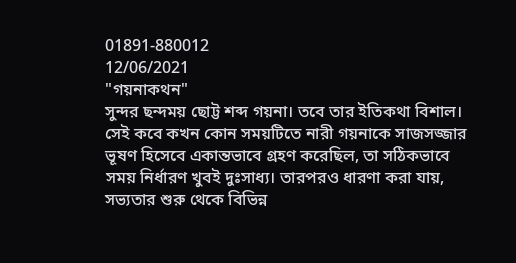01891-880012
12/06/2021
"গয়নাকথন"
সুন্দর ছন্দময় ছোট্ট শব্দ গয়না। তবে তার ইতিকথা বিশাল। সেই কবে কখন কোন সময়টিতে নারী গয়নাকে সাজসজ্জার ভূষণ হিসেবে একান্তভাবে গ্রহণ করেছিল, তা সঠিকভাবে সময় নির্ধারণ খুবই দুঃসাধ্য। তারপরও ধারণা করা যায়, সভ্যতার শুরু থেকে বিভিন্ন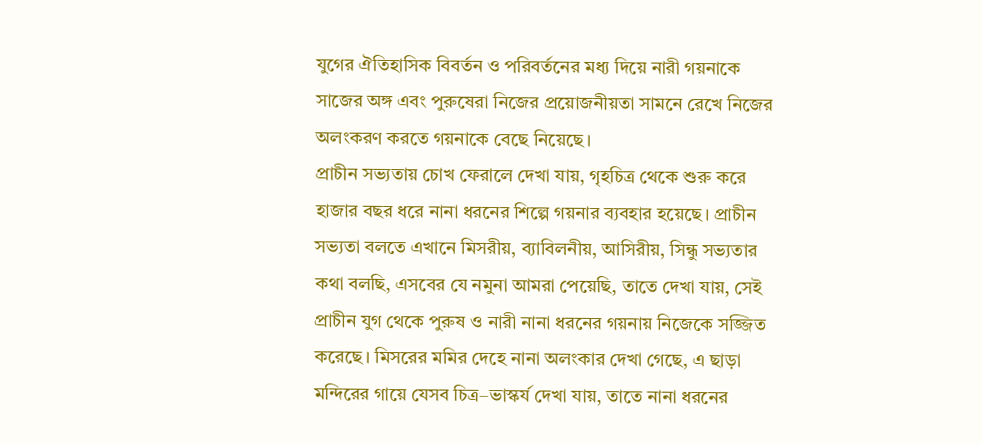যুগের ঐতিহাসিক বিবর্তন ও পরিবর্তনের মধ্য দিয়ে নারী গয়নাকে সাজের অঙ্গ এবং পুরুষেরা নিজের প্রয়োজনীয়তা সামনে রেখে নিজের অলংকরণ করতে গয়নাকে বেছে নিয়েছে।
প্রাচীন সভ্যতায় চোখ ফেরালে দেখা যায়, গৃহচিত্র থেকে শুরু করে হাজার বছর ধরে নানা ধরনের শিল্পে গয়নার ব্যবহার হয়েছে। প্রাচীন সভ্যতা বলতে এখানে মিসরীয়, ব্যাবিলনীয়, আসিরীয়, সিন্ধু সভ্যতার কথা বলছি, এসবের যে নমুনা আমরা পেয়েছি, তাতে দেখা যায়, সেই প্রাচীন যুগ থেকে পুরুষ ও নারী নানা ধরনের গয়নায় নিজেকে সজ্জিত করেছে। মিসরের মমির দেহে নানা অলংকার দেখা গেছে, এ ছাড়া মন্দিরের গায়ে যেসব চিত্র–ভাস্কর্য দেখা যায়, তাতে নানা ধরনের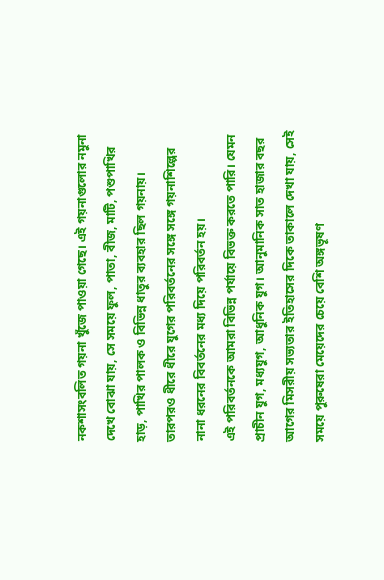নকশাসংবলিত গয়না খুঁজে পাওয়া গেছে। এই গয়নাগুলোর নমুনা দেখে বোঝা যায়, সে সময়ে ফুল, পাতা, বীজ, মাটি, পশুপাখির হাড়, পাখির পালক ও বিভিন্ন ধাতুর ব্যবহার ছিল গয়নায়। তারপরও ধীরে ধীরে যুগের পরিবর্তনের সঙ্গে সঙ্গে গয়নাশিল্পের নানা ধরনের বিবর্তনের মধ্য দিয়ে পরিবর্তন হয়।
এই পরিবর্তনকে আমরা বিভিন্ন পর্যায়ে বিভক্ত করতে পারি। যেমন প্রাচীন যুগ, মধ্যযুগ, আধুনিক যুগ। আনুমানিক সাত হাজার বছর আগের মিসরীয় সভ্যতার ইতিহাসের দিকে তাকালে দেখা যায়, সেই সময়ে পুরুষেরা মেয়েদের চেয়ে বেশি অঙ্গভূষণ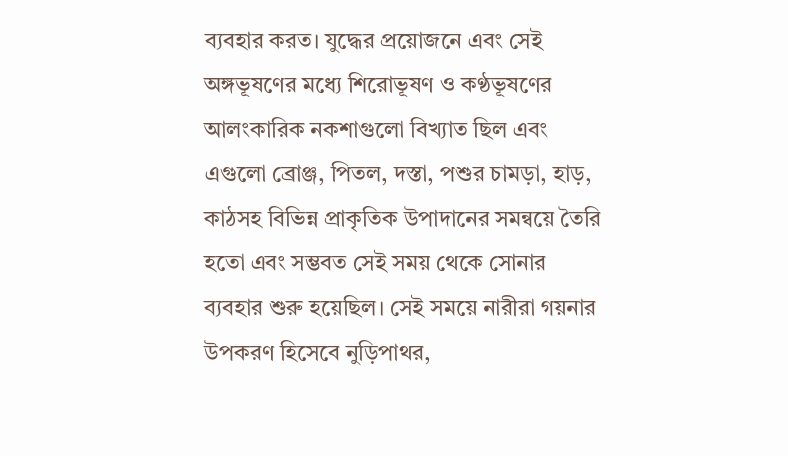ব্যবহার করত। যুদ্ধের প্রয়োজনে এবং সেই অঙ্গভূষণের মধ্যে শিরোভূষণ ও কণ্ঠভূষণের আলংকারিক নকশাগুলো বিখ্যাত ছিল এবং এগুলো ব্রোঞ্জ, পিতল, দস্তা, পশুর চামড়া, হাড়, কাঠসহ বিভিন্ন প্রাকৃতিক উপাদানের সমন্বয়ে তৈরি হতো এবং সম্ভবত সেই সময় থেকে সোনার ব্যবহার শুরু হয়েছিল। সেই সময়ে নারীরা গয়নার উপকরণ হিসেবে নুড়িপাথর,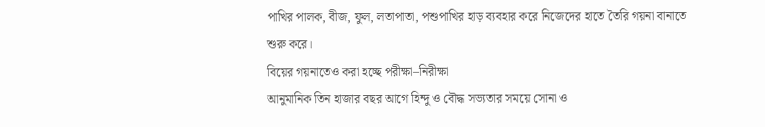পাখির পালক, বীজ, ফুল, লতাপাতা, পশুপাখির হাড় ব্যবহার করে নিজেদের হাতে তৈরি গয়না বানাতে শুরু করে।
বিয়ের গয়নাতেও করা হচ্ছে পরীক্ষা–নিরীক্ষা
আনুমানিক তিন হাজার বছর আগে হিন্দু ও বৌদ্ধ সভ্যতার সময়ে সোনা ও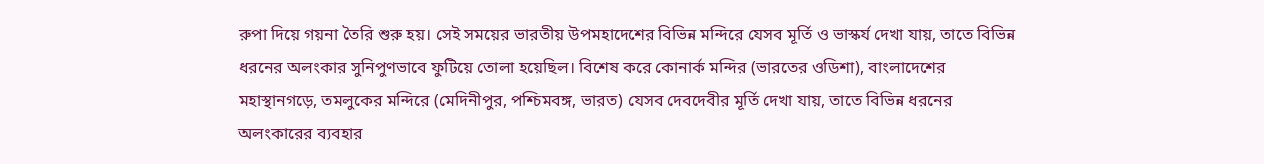রুপা দিয়ে গয়না তৈরি শুরু হয়। সেই সময়ের ভারতীয় উপমহাদেশের বিভিন্ন মন্দিরে যেসব মূর্তি ও ভাস্কর্য দেখা যায়, তাতে বিভিন্ন ধরনের অলংকার সুনিপুণভাবে ফুটিয়ে তোলা হয়েছিল। বিশেষ করে কোনার্ক মন্দির (ভারতের ওডিশা), বাংলাদেশের মহাস্থানগড়ে, তমলুকের মন্দিরে (মেদিনীপুর, পশ্চিমবঙ্গ, ভারত) যেসব দেবদেবীর মূর্তি দেখা যায়, তাতে বিভিন্ন ধরনের অলংকারের ব্যবহার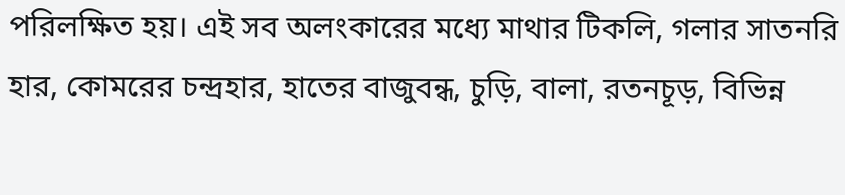পরিলক্ষিত হয়। এই সব অলংকারের মধ্যে মাথার টিকলি, গলার সাতনরি হার, কোমরের চন্দ্রহার, হাতের বাজুবন্ধ, চুড়ি, বালা, রতনচূড়, বিভিন্ন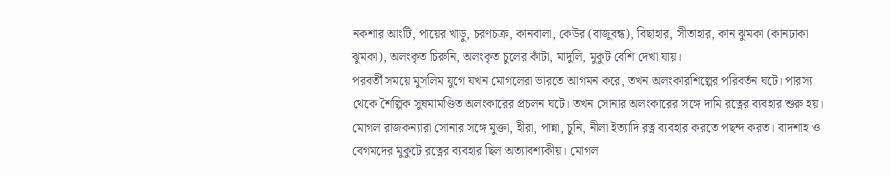নকশার আংটি, পায়ের খাড়ু, চরণচক্র, কানবালা, কেউর (বাজুবন্ধ), বিছাহার, সীতাহার, কান ঝুমকা (কানঢাকা ঝুমকা), অলংকৃত চিরুনি, অলংকৃত চুলের কাঁটা, মাদুলি, মুকুট বেশি দেখা যায়।
পরবর্তী সময়ে মুসলিম যুগে যখন মোগলেরা ভারতে আগমন করে, তখন অলংকারশিল্পের পরিবর্তন ঘটে। পারস্য থেকে শৈল্পিক সুষমামণ্ডিত অলংকারের প্রচলন ঘটে। তখন সোনার অলংকারের সঙ্গে দামি রত্নের ব্যবহার শুরু হয়। মোগল রাজকন্যারা সোনার সঙ্গে মুক্তা, হীরা, পান্না, চুনি, নীলা ইত্যাদি রত্ন ব্যবহার করতে পছন্দ করত। বাদশাহ ও বেগমদের মুকুটে রত্নের ব্যবহার ছিল অত্যাবশ্যকীয়। মোগল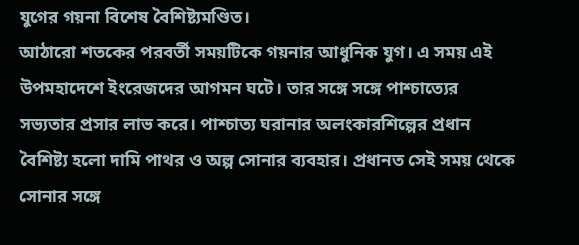যুগের গয়না বিশেষ বৈশিষ্ট্যমণ্ডিত।
আঠারো শতকের পরবর্তী সময়টিকে গয়নার আধুনিক যুগ। এ সময় এই উপমহাদেশে ইংরেজদের আগমন ঘটে। তার সঙ্গে সঙ্গে পাশ্চাত্যের সভ্যতার প্রসার লাভ করে। পাশ্চাত্য ঘরানার অলংকারশিল্পের প্রধান বৈশিষ্ট্য হলো দামি পাথর ও অল্প সোনার ব্যবহার। প্রধানত সেই সময় থেকে সোনার সঙ্গে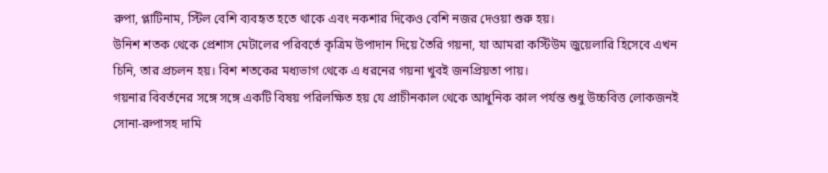রুপা, প্লাটিনাম, স্টিল বেশি ব্যবহৃত হতে থাকে এবং নকশার দিকেও বেশি নজর দেওয়া শুরু হয়।
উনিশ শতক থেকে প্রেশাস মেটালের পরিবর্তে কৃত্রিম উপাদান দিয়ে তৈরি গয়না, যা আমরা কস্টিউম জুয়েলারি হিসেবে এখন চিনি, তার প্রচলন হয়। বিশ শতকের মধ্যভাগ থেকে এ ধরনের গয়না খুবই জনপ্রিয়তা পায়।
গয়নার বিবর্তনের সঙ্গে সঙ্গে একটি বিষয় পরিলক্ষিত হয় যে প্রাচীনকাল থেকে আধুনিক কাল পর্যন্ত শুধু উচ্চবিত্ত লোকজনই সোনা-রুপাসহ দামি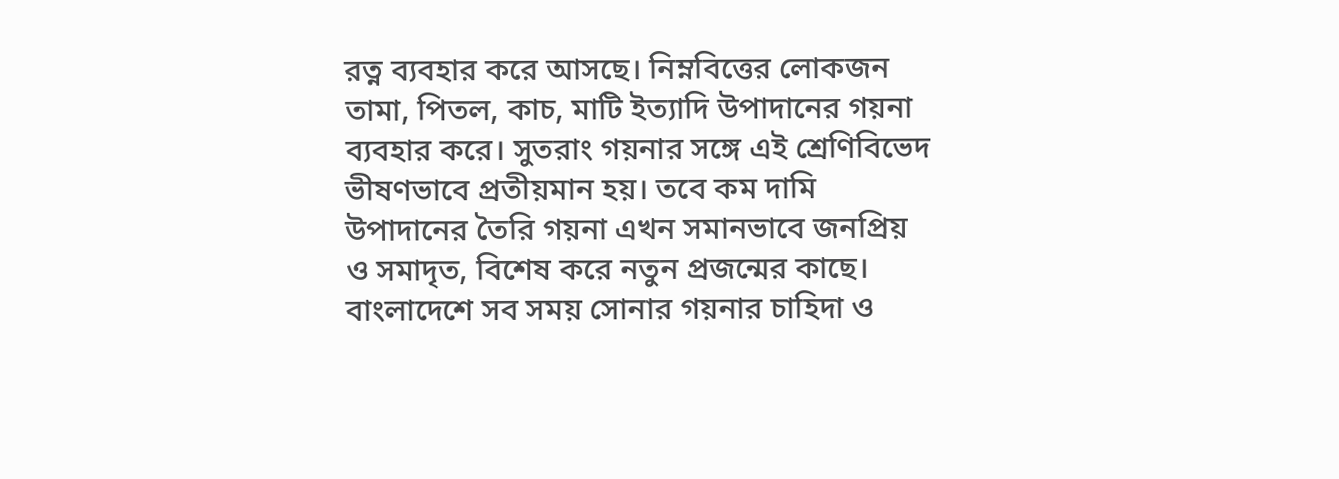রত্ন ব্যবহার করে আসছে। নিম্নবিত্তের লোকজন তামা, পিতল, কাচ, মাটি ইত্যাদি উপাদানের গয়না ব্যবহার করে। সুতরাং গয়নার সঙ্গে এই শ্রেণিবিভেদ ভীষণভাবে প্রতীয়মান হয়। তবে কম দামি উপাদানের তৈরি গয়না এখন সমানভাবে জনপ্রিয় ও সমাদৃত, বিশেষ করে নতুন প্রজন্মের কাছে।
বাংলাদেশে সব সময় সোনার গয়নার চাহিদা ও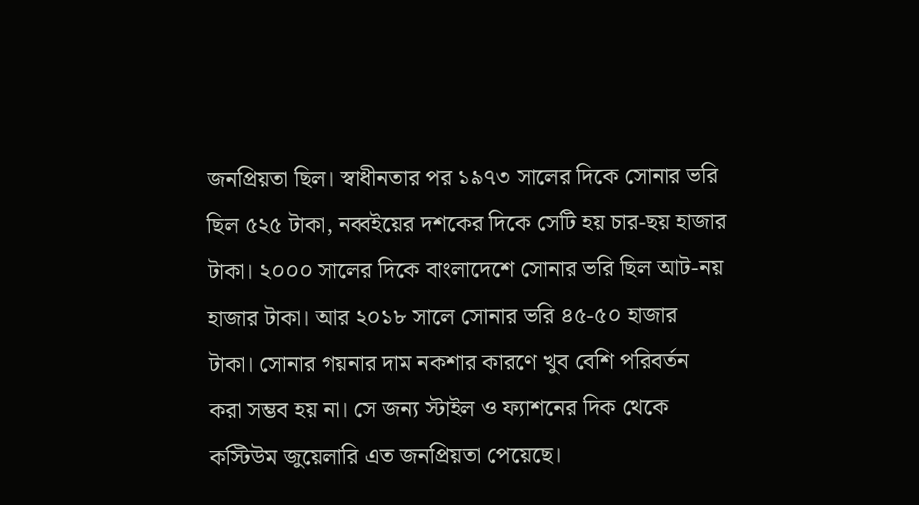জনপ্রিয়তা ছিল। স্বাধীনতার পর ১৯৭৩ সালের দিকে সোনার ভরি ছিল ৫২৫ টাকা, নব্বইয়ের দশকের দিকে সেটি হয় চার-ছয় হাজার টাকা। ২০০০ সালের দিকে বাংলাদেশে সোনার ভরি ছিল আট-নয় হাজার টাকা। আর ২০১৮ সালে সোনার ভরি ৪৫-৫০ হাজার টাকা। সোনার গয়নার দাম নকশার কারণে খুব বেশি পরিবর্তন করা সম্ভব হয় না। সে জন্য স্টাইল ও ফ্যাশনের দিক থেকে কস্টিউম জুয়েলারি এত জনপ্রিয়তা পেয়েছে।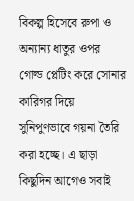বিকল্প হিসেবে রুপা ও অন্যান্য ধাতুর ওপর গোল্ড প্লেটিং করে সোনার কারিগর দিয়ে সুনিপুণভাবে গয়না তৈরি করা হচ্ছে। এ ছাড়া কিছুদিন আগেও সবাই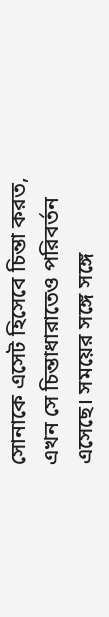সোনাকে এসেট হিসেবে চিন্তা করত, এখন সে চিন্তাধারাতেও পরিবর্তন এসেছে। সময়ের সঙ্গে সঙ্গে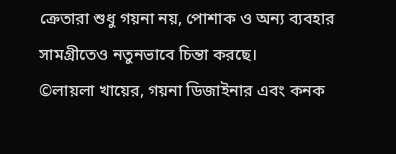ক্রেতারা শুধু গয়না নয়, পোশাক ও অন্য ব্যবহার সামগ্রীতেও নতুনভাবে চিন্তা করছে।
©লায়লা খায়ের, গয়না ডিজাইনার এবং কনক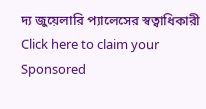দ্য জুয়েলারি প্যালেসের স্বত্বাধিকারী
Click here to claim your Sponsored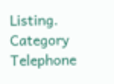Listing.
Category
Telephone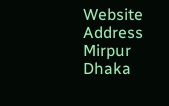Website
Address
Mirpur
Dhaka